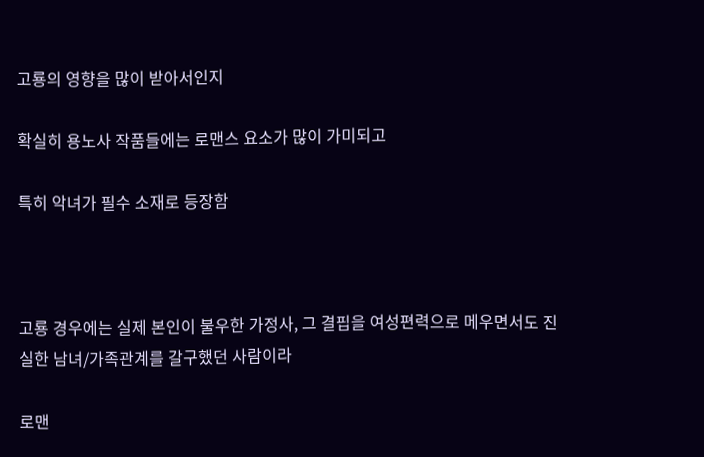고룡의 영향을 많이 받아서인지

확실히 용노사 작품들에는 로맨스 요소가 많이 가미되고

특히 악녀가 필수 소재로 등장함



고룡 경우에는 실제 본인이 불우한 가정사, 그 결핍을 여성편력으로 메우면서도 진실한 남녀/가족관계를 갈구했던 사람이라

로맨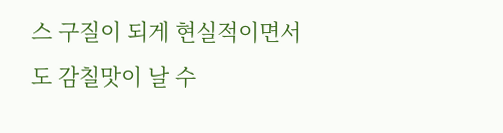스 구질이 되게 현실적이면서도 감칠맛이 날 수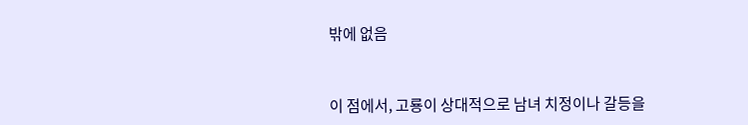밖에 없음



이 점에서, 고룡이 상대적으로 남녀 치정이나 갈등을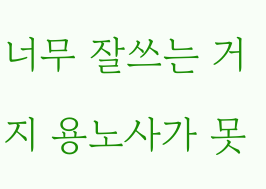너무 잘쓰는 거지 용노사가 못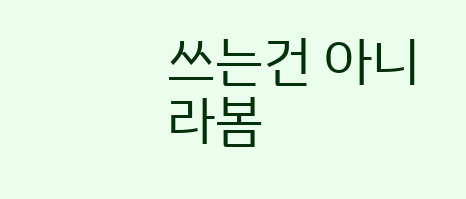쓰는건 아니라봄